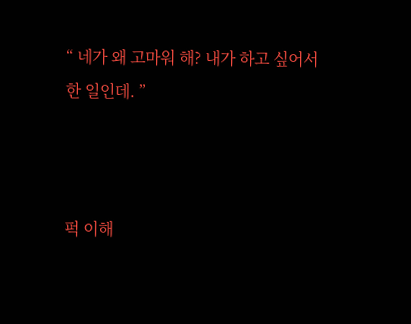“ 네가 왜 고마워 해? 내가 하고 싶어서 한 일인데. ”



퍽 이해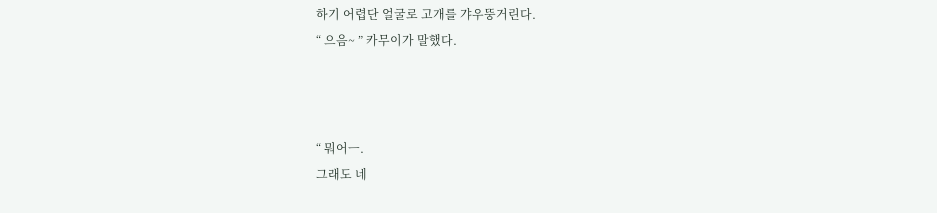하기 어렵단 얼굴로 고개를 갸우뚱거린다.
“ 으음~ ” 카무이가 말했다.



“ 뭐어ㅡ.
그래도 네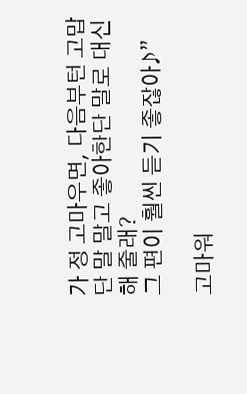가 정 고마우면, 다음부턴 고맙단 말 말고 좋아한단 말로 대신 해 줄래?
그 편이 훨씬 듣기 좋잖아♪”

고마워